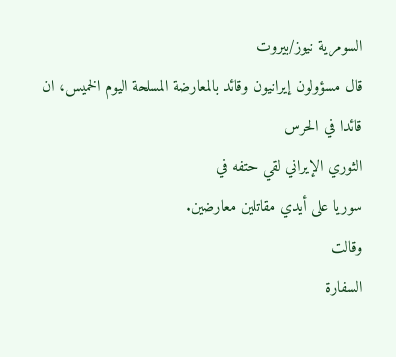السومرية نيوز/بيروت
قال مسؤولون إيرانيون وقائد بالمعارضة المسلحة اليوم الخميس، ان قائدا في الحرس
الثوري الإيراني لقي حتفه في
سوريا على أيدي مقاتلين معارضين.
وقالت
السفارة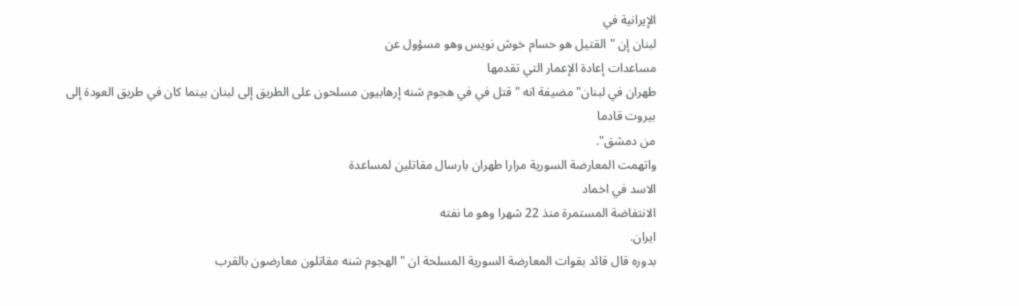الإيرانية في
لبنان إن "القتيل هو حسام خوش نويس وهو مسؤول عن
مساعدات إعادة الإعمار التي تقدمها
طهران في لبنان" مضيفة انه "قتل في في هجوم شنه إرهابيون مسلحون على الطريق إلى لبنان بينما كان في طريق العودة إلى
بيروت قادما
من دمشق".
واتهمت المعارضة السورية مرارا طهران بارسال مقاتلين لمساعدة
الاسد في اخماد
الانتفاضة المستمرة منذ 22 شهرا وهو ما نفته
ايران.
بدوره قال قائد بقوات المعارضة السورية المسلحة ان "الهجوم شنه مقاتلون معارضون بالقرب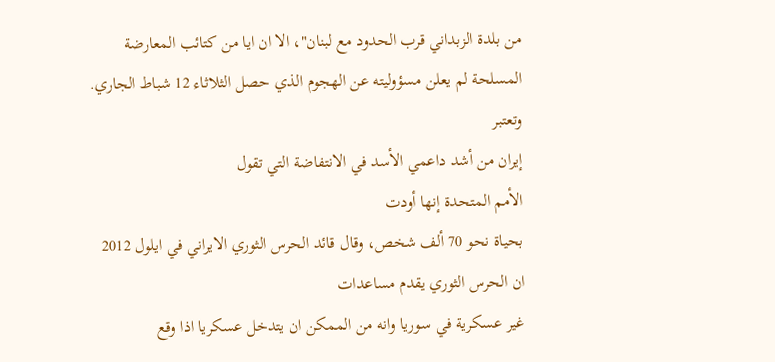من بلدة الزبداني قرب الحدود مع لبنان"، الا ان ايا من كتائب المعارضة المسلحة لم يعلن مسؤوليته عن الهجوم الذي حصل الثلاثاء 12 شباط الجاري.
وتعتبر
إيران من أشد داعمي الأسد في الانتفاضة التي تقول
الأمم المتحدة إنها أودت
بحياة نحو 70 ألف شخص، وقال قائد الحرس الثوري الايراني في ايلول 2012 ان الحرس الثوري يقدم مساعدات
غير عسكرية في سوريا وانه من الممكن ان يتدخل عسكريا اذا وقع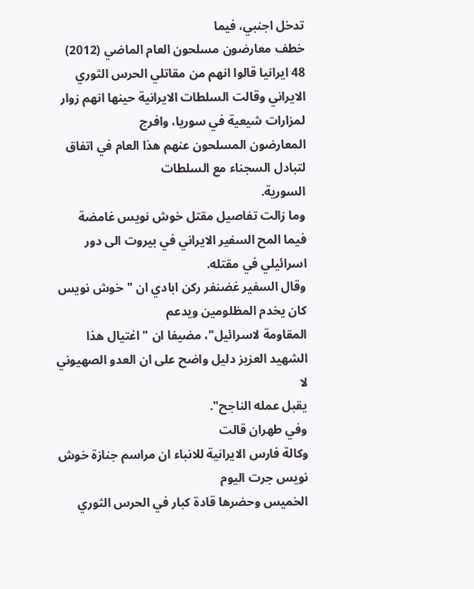تدخل اجنبي، فيما
خطف معارضون مسلحون العام الماضي (2012) 48 ايرانيا قالوا انهم من مقاتلي الحرس الثوري
الايراني وقالت السلطات الايرانية حينها انهم زوار لمزارات شيعية في سوريا، وافرج
المعارضون المسلحون عنهم هذا العام في اتفاق لتبادل السجناء مع السلطات
السورية.
وما زالت تفاصيل مقتل خوش نويس غامضة فيما المح السفير الايراني في بيروت الى دور اسرائيلي في مقتله.
وقال السفير غضنفر ركن ابادي ان "خوش نويس كان يخدم المظلومين ويدعم
المقاومة لاسرائيل"، مضيفا ان "اغتيال هذا الشهيد العزيز دليل واضح على ان العدو الصهيوني لا
يقبل عمله الناجح".
وفي طهران قالت
وكالة فارس الايرانية للانباء ان مراسم جنازة خوش نويس جرت اليوم
الخميس وحضرها قادة كبار في الحرس الثوري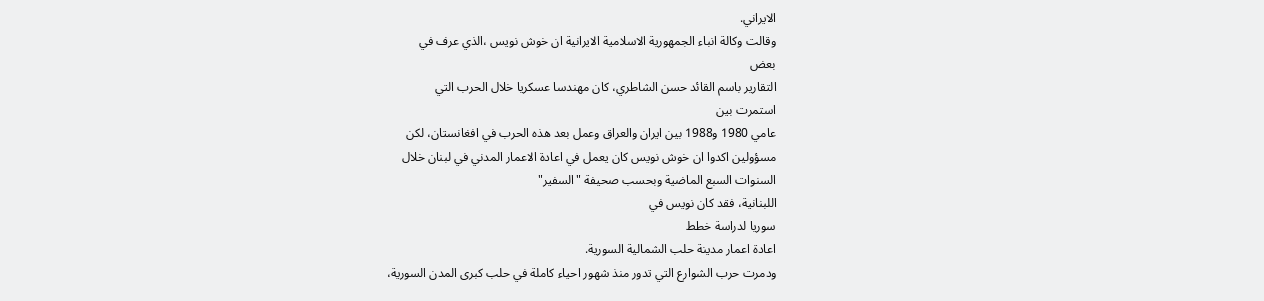الايراني.
وقالت وكالة انباء الجمهورية الاسلامية الايرانية ان خوش نويس ،الذي عرف في
بعض
التقارير باسم القائد حسن الشاطري، كان مهندسا عسكريا خلال الحرب التي
استمرت بين
عامي 1980 و1988 بين ايران والعراق وعمل بعد هذه الحرب في افغانستان، لكن
مسؤولين اكدوا ان خوش نويس كان يعمل في اعادة الاعمار المدني في لبنان خلال
السنوات السبع الماضية وبحسب صحيفة "السفير"
اللبنانية، فقد كان نويس في
سوريا لدراسة خطط
اعادة اعمار مدينة حلب الشمالية السورية.
ودمرت حرب الشوارع التي تدور منذ شهور احياء كاملة في حلب كبرى المدن السورية،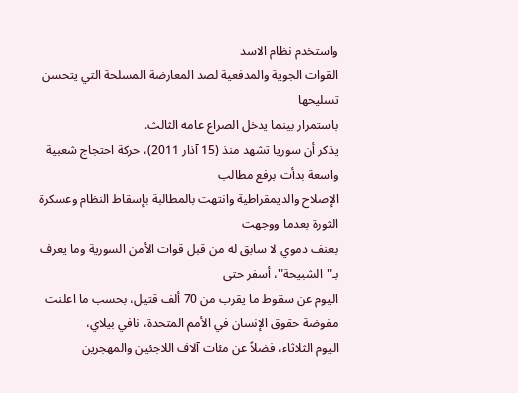واستخدم نظام الاسد
القوات الجوية والمدفعية لصد المعارضة المسلحة التي يتحسن تسليحها
باستمرار بينما يدخل الصراع عامه الثالث.
يذكر أن سوريا تشهد منذ (15 آذار 2011)، حركة احتجاج شعبية واسعة بدأت برفع مطالب
الإصلاح والديمقراطية وانتهت بالمطالبة بإسقاط النظام وعسكرة
الثورة بعدما ووجهت
بعنف دموي لا سابق له من قبل قوات الأمن السورية وما يعرف بـ"الشبيحة"، أسفر حتى
اليوم عن سقوط ما يقرب من 70 ألف قتيل، بحسب ما اعلنت مفوضة حقوق الإنسان في الأمم المتحدة، نافي بيلاي،
اليوم الثلاثاء، فضلاً عن مئات آلاف اللاجئين والمهجرين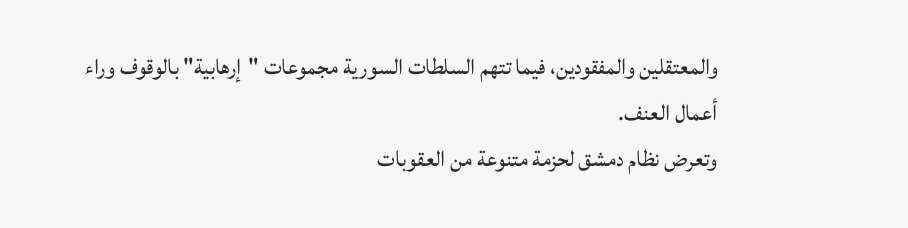والمعتقلين والمفقودين، فيما تتهم السلطات السورية مجموعات "إرهابية" بالوقوف وراء
أعمال العنف.
وتعرض نظام دمشق لحزمة متنوعة من العقوبات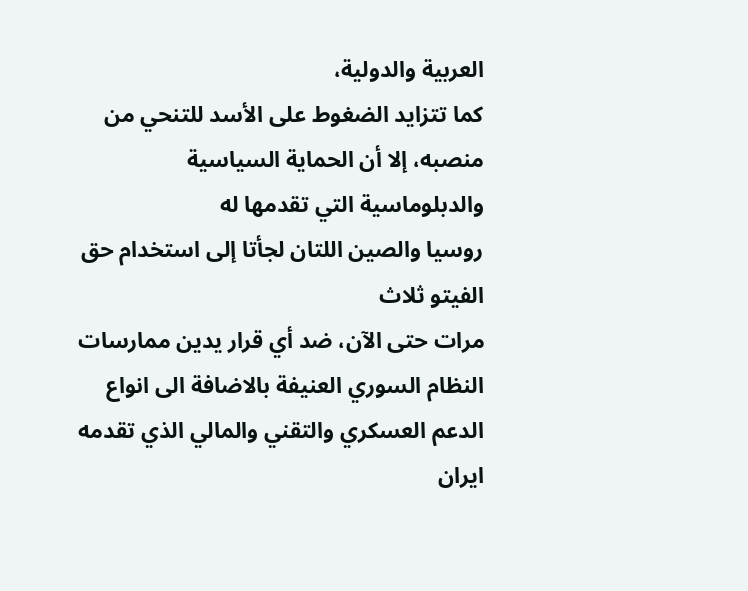العربية والدولية،
كما تتزايد الضغوط على الأسد للتنحي من منصبه، إلا أن الحماية السياسية
والدبلوماسية التي تقدمها له
روسيا والصين اللتان لجأتا إلى استخدام حق الفيتو ثلاث
مرات حتى الآن، ضد أي قرار يدين ممارسات النظام السوري العنيفة بالاضافة الى انواع
الدعم العسكري والتقني والمالي الذي تقدمه ايران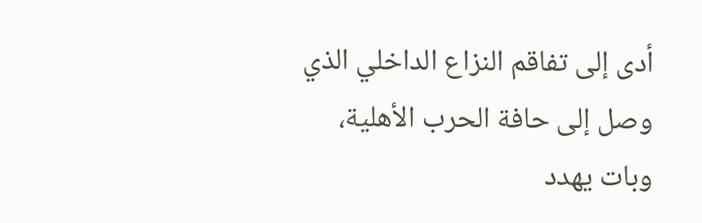أدى إلى تفاقم النزاع الداخلي الذي
وصل إلى حافة الحرب الأهلية، وبات يهدد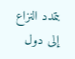بتمدد النزاع إلى دول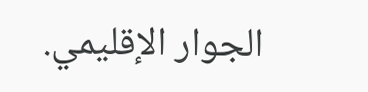الجوار الإقليمي.